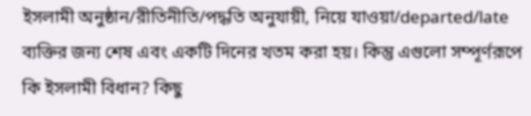ইসলামী অনুষ্ঠান/রীতিনীতি/পদ্ধতি অনুযায়ী, নিয়ে যাওয়া/departed/late ব্যক্তির জন্য শেষ এবং একটি দিনের খতম করা হয়। কিন্তু এগুলো সম্পূর্ণরূপে কি ইসলামী বিধান? কিছু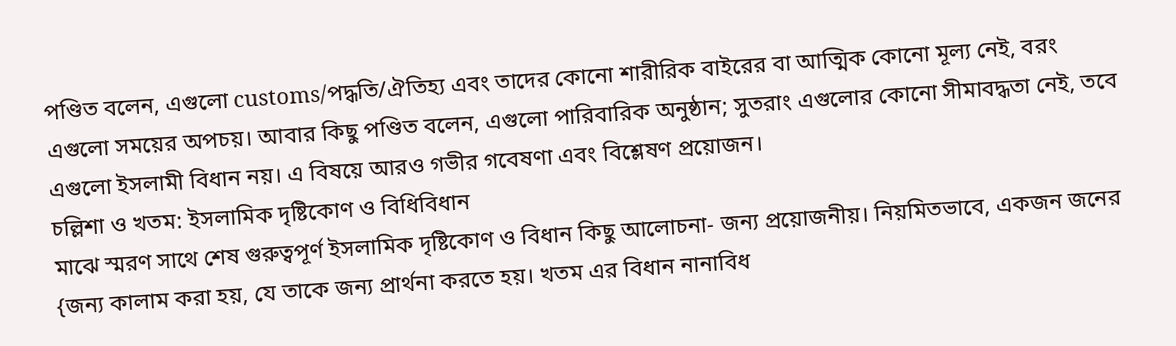পণ্ডিত বলেন, এগুলো customs/পদ্ধতি/ঐতিহ্য এবং তাদের কোনো শারীরিক বাইরের বা আত্মিক কোনো মূল্য নেই, বরং এগুলো সময়ের অপচয়। আবার কিছু পণ্ডিত বলেন, এগুলো পারিবারিক অনুষ্ঠান; সুতরাং এগুলোর কোনো সীমাবদ্ধতা নেই, তবে এগুলো ইসলামী বিধান নয়। এ বিষয়ে আরও গভীর গবেষণা এবং বিশ্লেষণ প্রয়োজন।
চল্লিশা ও খতম: ইসলামিক দৃষ্টিকোণ ও বিধিবিধান
মাঝে স্মরণ সাথে শেষ গুরুত্বপূর্ণ ইসলামিক দৃষ্টিকোণ ও বিধান কিছু আলোচনা- জন্য প্রয়োজনীয়। নিয়মিতভাবে, একজন জনের {জন্য কালাম করা হয়, যে তাকে জন্য প্রার্থনা করতে হয়। খতম এর বিধান নানাবিধ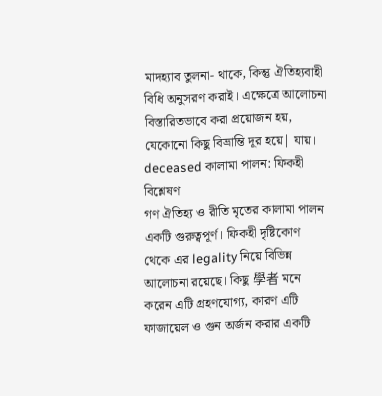মাদহ্যাব তুলনা- থাকে, কিন্তু ঐতিহ্যবাহী বিধি অনুসরণ করাই। এক্ষেত্রে আলোচনা বিস্তারিতভাবে করা প্রয়োজন হয়, যেকোনো কিছু বিভ্রান্তি দূর হয়ে| যায়।
deceased কালামা পালন: ফিকহী বিশ্লেষণ
গণ ঐতিহ্য ও রীতি মৃতের কালামা পালন একটি গুরুত্বপূর্ণ। ফিকহী দৃষ্টিকোণ থেকে এর legality নিয়ে বিভিন্ন আলোচনা রয়েছে। কিছু 學者 মনে করেন এটি গ্রহণযোগ্য, কারণ এটি ফাজায়েল ও গুন অর্জন করার একটি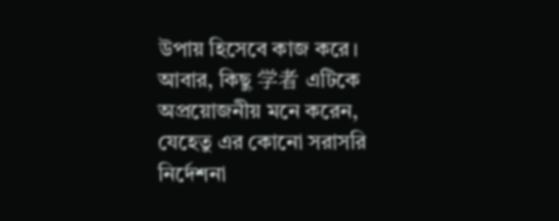উপায় হিসেবে কাজ করে। আবার, কিছু 学者 এটিকে অপ্রয়োজনীয় মনে করেন, যেহেতু এর কোনো সরাসরি নির্দেশনা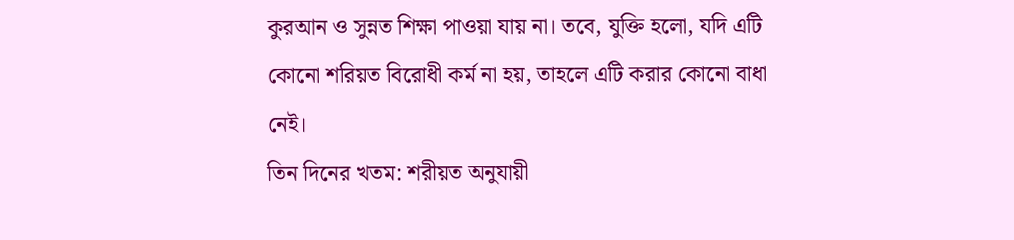কুরআন ও সুন্নত শিক্ষা পাওয়া যায় না। তবে, যুক্তি হলো, যদি এটি কোনো শরিয়ত বিরোধী কর্ম না হয়, তাহলে এটি করার কোনো বাধা নেই।
তিন দিনের খতম: শরীয়ত অনুযায়ী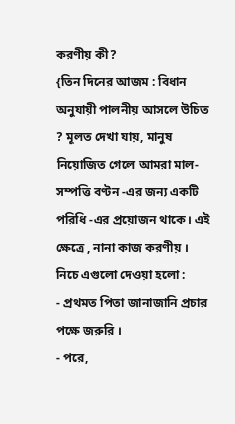করণীয় কী?
{তিন দিনের আজম : বিধান অনুযায়ী পালনীয় আসলে উচিত ? মূলত দেখা যায়, মানুষ নিয়োজিত গেলে আমরা মাল-সম্পত্তি বণ্টন -এর জন্য একটি পরিধি -এর প্রয়োজন থাকে। এই ক্ষেত্রে , নানা কাজ করণীয় । নিচে এগুলো দেওয়া হলো :
- প্রথমত পিতা জানাজানি প্রচার পক্ষে জরুরি ।
- পরে,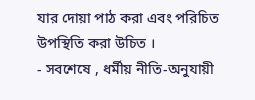যার দোয়া পাঠ করা এবং পরিচিত উপস্থিতি করা উচিত ।
- সবশেষে , ধর্মীয় নীতি-অনুযায়ী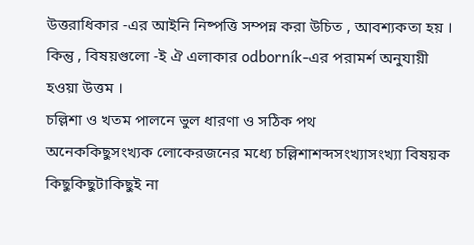উত্তরাধিকার -এর আইনি নিষ্পত্তি সম্পন্ন করা উচিত , আবশ্যকতা হয় ।
কিন্তু , বিষয়গুলো -ই ঐ এলাকার odborník-এর পরামর্শ অনুযায়ী হওয়া উত্তম ।
চল্লিশা ও খতম পালনে ভুল ধারণা ও সঠিক পথ
অনেককিছুসংখ্যক লোকেরজনের মধ্যে চল্লিশাশব্দসংখ্যাসংখ্যা বিষয়ক কিছুকিছুটাকিছুই না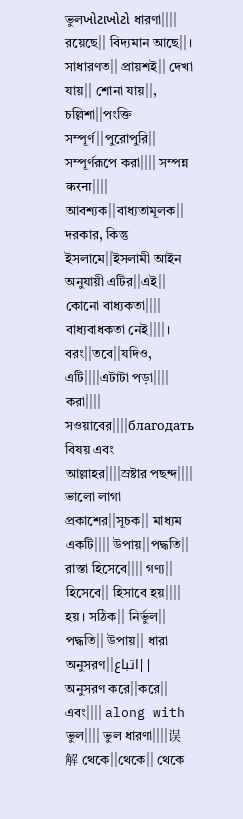ভুলખોટાખોટો ধারণা|||| রয়েছে|| বিদ্যমান আছে||। সাধারণত|| প্রায়শই|| দেখা যায়|| শোনা যায়||, চল্লিশা||পংক্তি সম্পূর্ণ||পুরোপুরি|| সম্পূর্ণরূপে করা|||| সম্পন্ন करना|||| আবশ্যক||বাধ্যতামূলক|| দরকার, কিন্তু ইসলামে||ইসলামী আইন অনুযায়ী এটির||এই|| কোনো বাধ্যকতা|||| বাধ্যবাধকতা নেই||||। বরং||তবে||যদিও, এটি||||এটাটা পড়া|||| করা|||| সওয়াবের||||благодать বিষয় এবং আল্লাহর||||স্রষ্টার পছন্দ|||| ভালো লাগা প্রকাশের||সূচক|| মাধ্যম একটি|||| উপায়||পদ্ধতি|| রাস্তা হিসেবে|||| গণ্য|| হিসেবে|| হিসাবে হয়|||| হয়। সঠিক|| নির্ভুল|| পদ্ধতি|| উপায়|| ধারা অনুসরণ||اتباع|| অনুসরণ করে||করে|| এবং|||| along with ভুল|||| ভুল ধারণা||||误解 থেকে||থেকে|| থেকে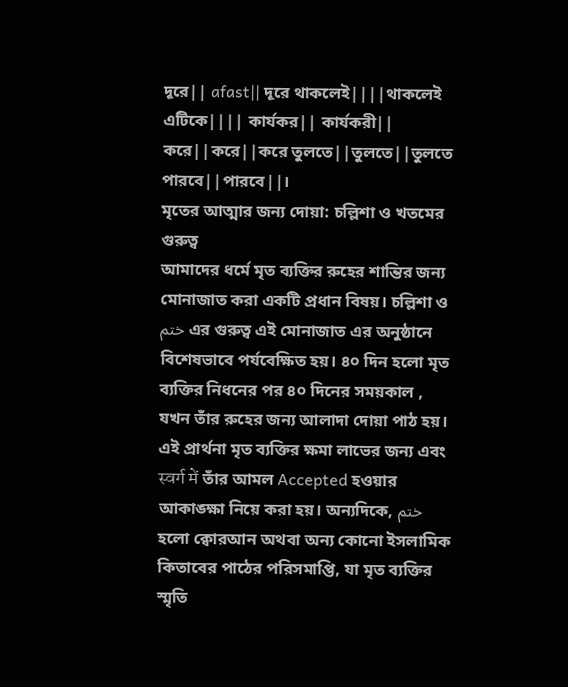দূরে|| afast|| দূরে থাকলেই||||থাকলেই এটিকে|||| কার্যকর|| কার্যকরী|| করে||করে||করে তুলতে||তুলতে||তুলতে পারবে||পারবে||।
মৃতের আত্মার জন্য দোয়া: চল্লিশা ও খতমের গুরুত্ব
আমাদের ধর্মে মৃত ব্যক্তির রুহের শান্তির জন্য মোনাজাত করা একটি প্রধান বিষয়। চল্লিশা ও ختم এর গুরুত্ব এই মোনাজাত এর অনুষ্ঠানে বিশেষভাবে পর্যবেক্ষিত হয়। ৪০ দিন হলো মৃত ব্যক্তির নিধনের পর ৪০ দিনের সময়কাল , যখন তাঁর রুহের জন্য আলাদা দোয়া পাঠ হয়। এই প্রার্থনা মৃত ব্যক্তির ক্ষমা লাভের জন্য এবং स्वर्ग में তাঁর আমল Accepted হওয়ার আকাঙ্ক্ষা নিয়ে করা হয়। অন্যদিকে, ختم হলো ক্বোরআন অথবা অন্য কোনো ইসলামিক কিতাবের পাঠের পরিসমাপ্তি, যা মৃত ব্যক্তির স্মৃতি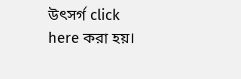উৎসর্গ click here করা হয়।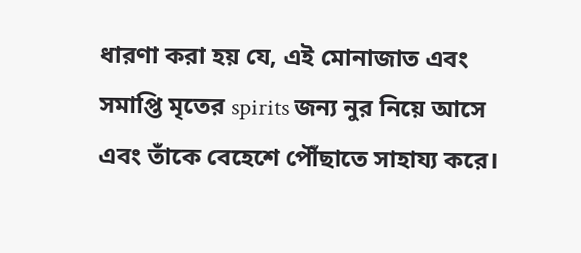ধারণা করা হয় যে, এই মোনাজাত এবং সমাপ্তি মৃতের spirits জন্য নুর নিয়ে আসে এবং তাঁকে বেহেশে পৌঁছাতে সাহায্য করে।